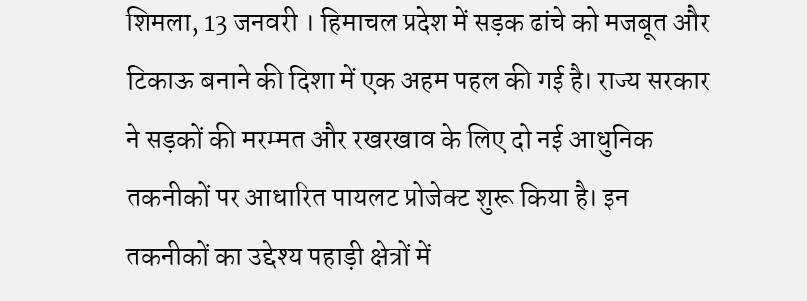शिमला, 13 जनवरी । हिमाचल प्रदेश में सड़क ढांचे को मजबूत और टिकाऊ बनाने की दिशा में एक अहम पहल की गई है। राज्य सरकार ने सड़कों की मरम्मत और रखरखाव के लिए दो नई आधुनिक तकनीकों पर आधारित पायलट प्रोजेक्ट शुरू किया है। इन तकनीकों का उद्देश्य पहाड़ी क्षेत्रों में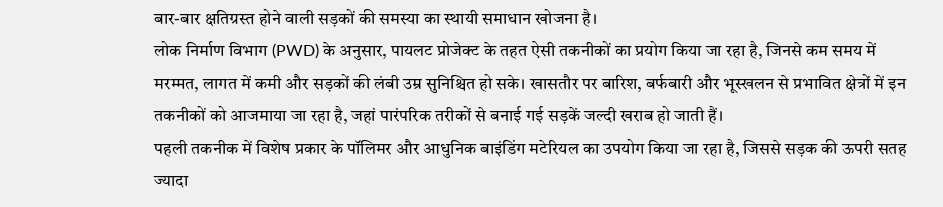बार-बार क्षतिग्रस्त होने वाली सड़कों की समस्या का स्थायी समाधान खोजना है।
लोक निर्माण विभाग (PWD) के अनुसार, पायलट प्रोजेक्ट के तहत ऐसी तकनीकों का प्रयोग किया जा रहा है, जिनसे कम समय में मरम्मत, लागत में कमी और सड़कों की लंबी उम्र सुनिश्चित हो सके। खासतौर पर बारिश, बर्फबारी और भूस्खलन से प्रभावित क्षेत्रों में इन तकनीकों को आजमाया जा रहा है, जहां पारंपरिक तरीकों से बनाई गई सड़कें जल्दी खराब हो जाती हैं।
पहली तकनीक में विशेष प्रकार के पॉलिमर और आधुनिक बाइंडिंग मटेरियल का उपयोग किया जा रहा है, जिससे सड़क की ऊपरी सतह ज्यादा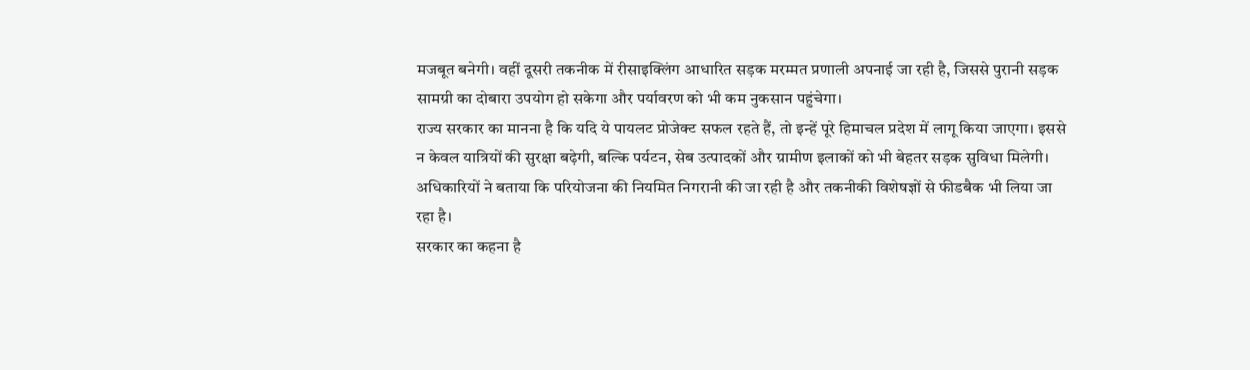मजबूत बनेगी। वहीं दूसरी तकनीक में रीसाइक्लिंग आधारित सड़क मरम्मत प्रणाली अपनाई जा रही है, जिससे पुरानी सड़क सामग्री का दोबारा उपयोग हो सकेगा और पर्यावरण को भी कम नुकसान पहुंचेगा।
राज्य सरकार का मानना है कि यदि ये पायलट प्रोजेक्ट सफल रहते हैं, तो इन्हें पूरे हिमाचल प्रदेश में लागू किया जाएगा। इससे न केवल यात्रियों की सुरक्षा बढ़ेगी, बल्कि पर्यटन, सेब उत्पादकों और ग्रामीण इलाकों को भी बेहतर सड़क सुविधा मिलेगी। अधिकारियों ने बताया कि परियोजना की नियमित निगरानी की जा रही है और तकनीकी विशेषज्ञों से फीडबैक भी लिया जा रहा है।
सरकार का कहना है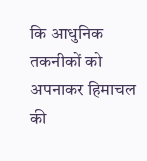कि आधुनिक तकनीकों को अपनाकर हिमाचल की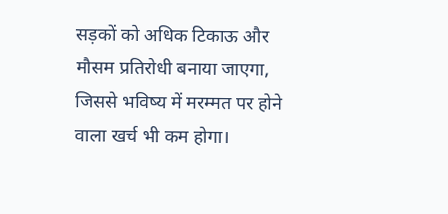सड़कों को अधिक टिकाऊ और मौसम प्रतिरोधी बनाया जाएगा, जिससे भविष्य में मरम्मत पर होने वाला खर्च भी कम होगा।